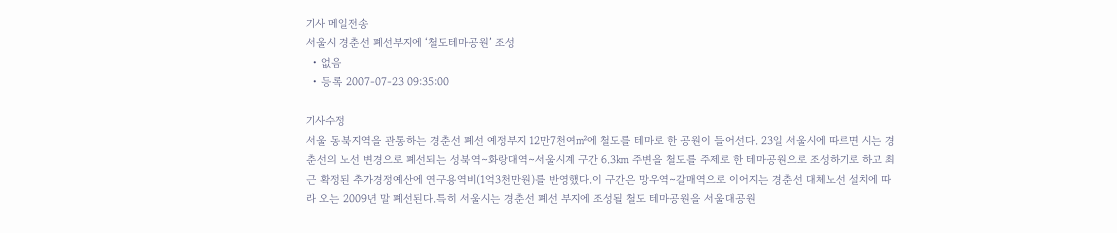기사 메일전송
서울시 경춘선 폐선부지에 ‘철도테마공원’ 조성
  • 없음
  • 등록 2007-07-23 09:35:00

기사수정
서울 동북지역을 관통하는 경춘선 폐선 예정부지 12만7천여㎡에 철도를 테마로 한 공원이 들어선다. 23일 서울시에 따르면 시는 경춘선의 노선 변경으로 폐선되는 성북역∼화랑대역∼서울시계 구간 6.3㎞ 주변을 철도를 주제로 한 테마공원으로 조성하기로 하고 최근 확정된 추가경정예산에 연구용역비(1억3천만원)를 반영했다.이 구간은 망우역∼갈매역으로 이어지는 경춘선 대체노선 설치에 따라 오는 2009년 말 폐선된다.특히 서울시는 경춘선 폐선 부지에 조성될 철도 테마공원을 서울대공원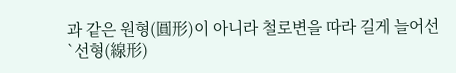과 같은 원형(圓形)이 아니라 철로변을 따라 길게 늘어선 `선형(線形)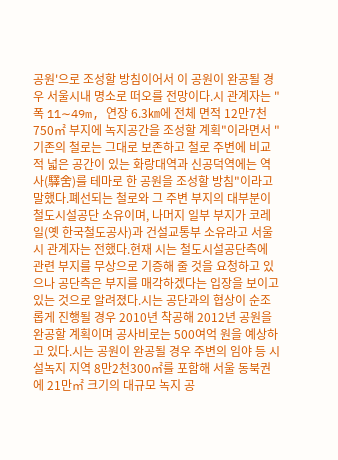공원'으로 조성할 방침이어서 이 공원이 완공될 경우 서울시내 명소로 떠오를 전망이다.시 관계자는 "폭 11∼49m, 연장 6.3㎞에 전체 면적 12만7천750㎡ 부지에 녹지공간을 조성할 계획"이라면서 "기존의 철로는 그대로 보존하고 철로 주변에 비교적 넓은 공간이 있는 화랑대역과 신공덕역에는 역사(驛舍)를 테마로 한 공원을 조성할 방침"이라고 말했다.폐선되는 철로와 그 주변 부지의 대부분이 철도시설공단 소유이며, 나머지 일부 부지가 코레일(옛 한국철도공사)과 건설교통부 소유라고 서울시 관계자는 전했다.현재 시는 철도시설공단측에 관련 부지를 무상으로 기증해 줄 것을 요청하고 있으나 공단측은 부지를 매각하겠다는 입장을 보이고 있는 것으로 알려졌다.시는 공단과의 협상이 순조롭게 진행될 경우 2010년 착공해 2012년 공원을 완공할 계획이며 공사비로는 500여억 원을 예상하고 있다.시는 공원이 완공될 경우 주변의 임야 등 시설녹지 지역 8만2천300㎡를 포함해 서울 동북권에 21만㎡ 크기의 대규모 녹지 공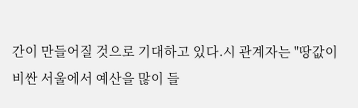간이 만들어질 것으로 기대하고 있다.시 관계자는 "땅값이 비싼 서울에서 예산을 많이 들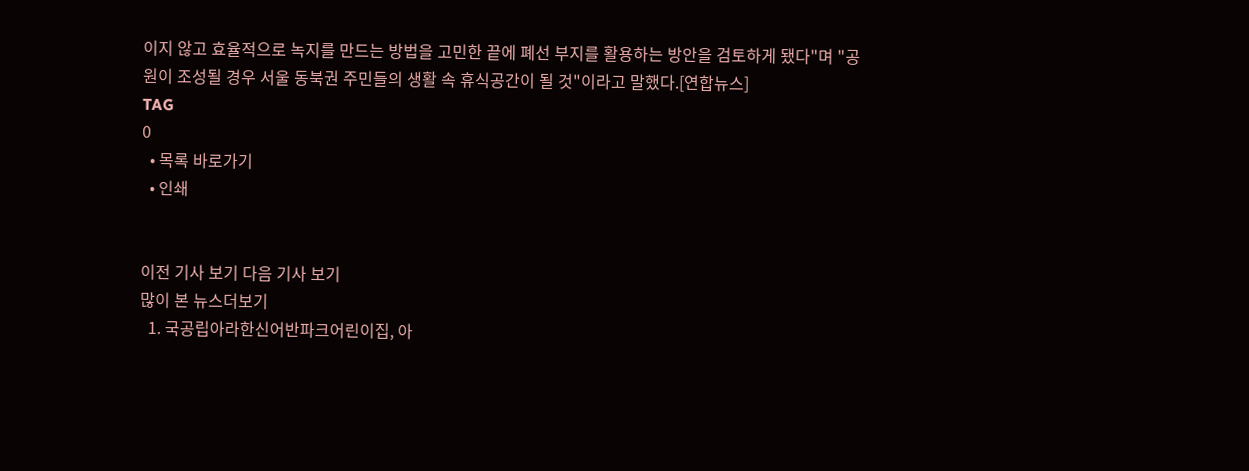이지 않고 효율적으로 녹지를 만드는 방법을 고민한 끝에 폐선 부지를 활용하는 방안을 검토하게 됐다"며 "공원이 조성될 경우 서울 동북권 주민들의 생활 속 휴식공간이 될 것"이라고 말했다.[연합뉴스]
TAG
0
  • 목록 바로가기
  • 인쇄


이전 기사 보기 다음 기사 보기
많이 본 뉴스더보기
  1. 국공립아라한신어반파크어린이집, 아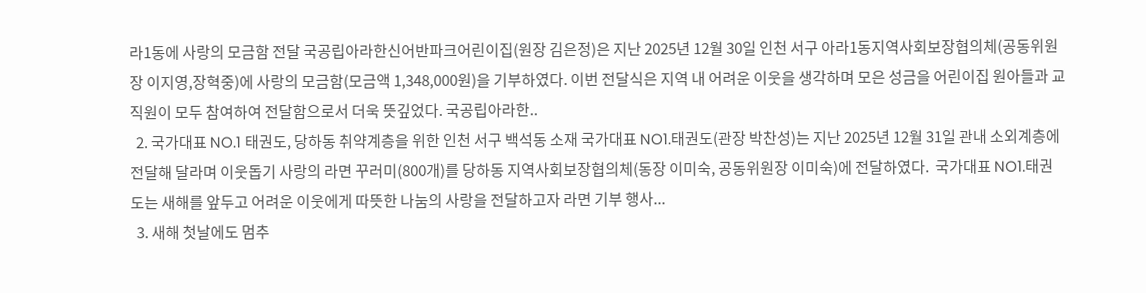라1동에 사랑의 모금함 전달 국공립아라한신어반파크어린이집(원장 김은정)은 지난 2025년 12월 30일 인천 서구 아라1동지역사회보장협의체(공동위원장 이지영,장혁중)에 사랑의 모금함(모금액 1,348,000원)을 기부하였다. 이번 전달식은 지역 내 어려운 이웃을 생각하며 모은 성금을 어린이집 원아들과 교직원이 모두 참여하여 전달함으로서 더욱 뜻깊었다. 국공립아라한..
  2. 국가대표 NO.1 태권도, 당하동 취약계층을 위한 인천 서구 백석동 소재 국가대표 NO1.태권도(관장 박찬성)는 지난 2025년 12월 31일 관내 소외계층에 전달해 달라며 이웃돕기 사랑의 라면 꾸러미(800개)를 당하동 지역사회보장협의체(동장 이미숙, 공동위원장 이미숙)에 전달하였다.  국가대표 NO1.태권도는 새해를 앞두고 어려운 이웃에게 따뜻한 나눔의 사랑을 전달하고자 라면 기부 행사...
  3. 새해 첫날에도 멈추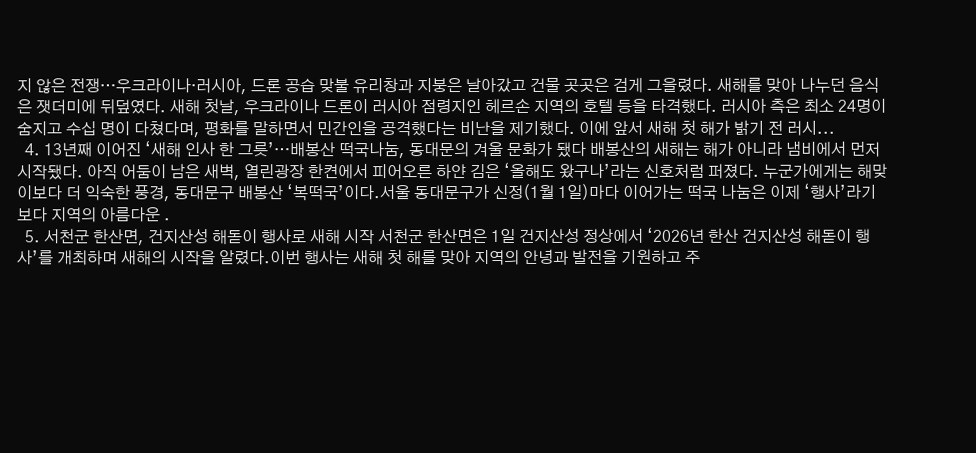지 않은 전쟁…우크라이나·러시아, 드론 공습 맞불 유리창과 지붕은 날아갔고 건물 곳곳은 검게 그을렸다. 새해를 맞아 나누던 음식은 잿더미에 뒤덮였다. 새해 첫날, 우크라이나 드론이 러시아 점령지인 헤르손 지역의 호텔 등을 타격했다. 러시아 측은 최소 24명이 숨지고 수십 명이 다쳤다며, 평화를 말하면서 민간인을 공격했다는 비난을 제기했다. 이에 앞서 새해 첫 해가 밝기 전 러시...
  4. 13년째 이어진 ‘새해 인사 한 그릇’…배봉산 떡국나눔, 동대문의 겨울 문화가 됐다 배봉산의 새해는 해가 아니라 냄비에서 먼저 시작됐다. 아직 어둠이 남은 새벽, 열린광장 한켠에서 피어오른 하얀 김은 ‘올해도 왔구나’라는 신호처럼 퍼졌다. 누군가에게는 해맞이보다 더 익숙한 풍경, 동대문구 배봉산 ‘복떡국’이다.서울 동대문구가 신정(1월 1일)마다 이어가는 떡국 나눔은 이제 ‘행사’라기보다 지역의 아름다운 .
  5. 서천군 한산면, 건지산성 해돋이 행사로 새해 시작 서천군 한산면은 1일 건지산성 정상에서 ‘2026년 한산 건지산성 해돋이 행사’를 개최하며 새해의 시작을 알렸다.이번 행사는 새해 첫 해를 맞아 지역의 안녕과 발전을 기원하고 주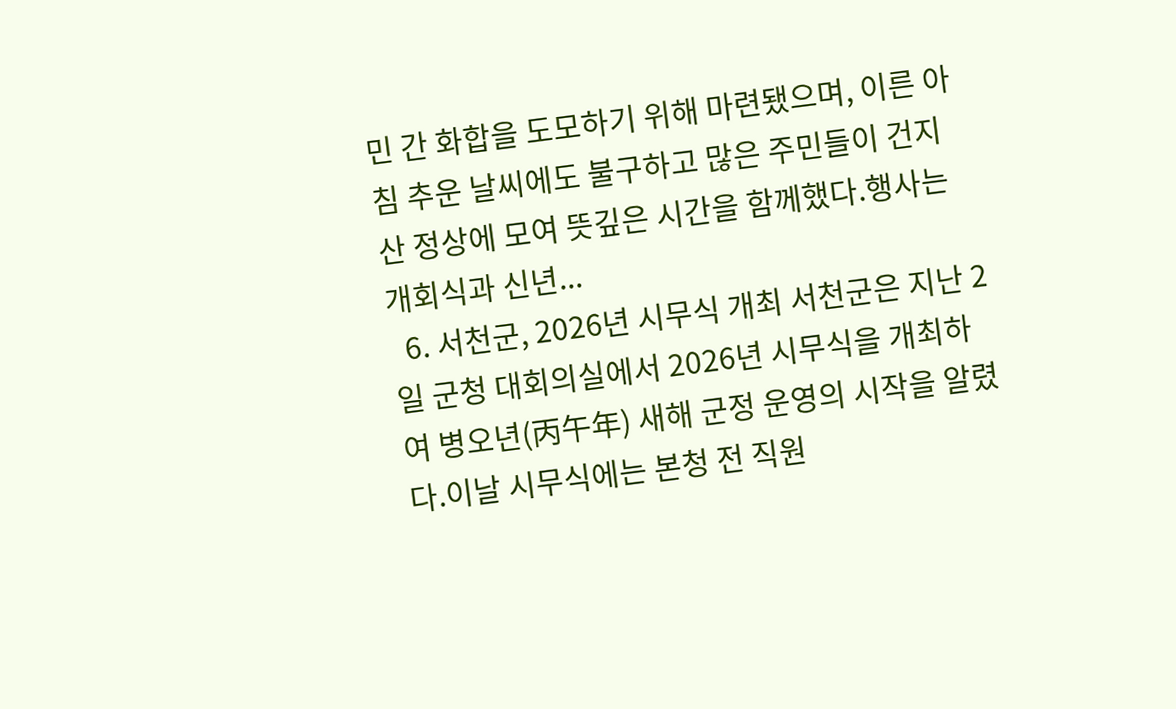민 간 화합을 도모하기 위해 마련됐으며, 이른 아침 추운 날씨에도 불구하고 많은 주민들이 건지산 정상에 모여 뜻깊은 시간을 함께했다.행사는 개회식과 신년...
  6. 서천군, 2026년 시무식 개최 서천군은 지난 2일 군청 대회의실에서 2026년 시무식을 개최하여 병오년(丙午年) 새해 군정 운영의 시작을 알렸다.이날 시무식에는 본청 전 직원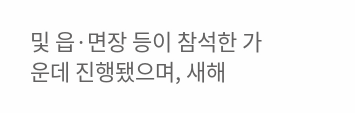및 읍·면장 등이 참석한 가운데 진행됐으며, 새해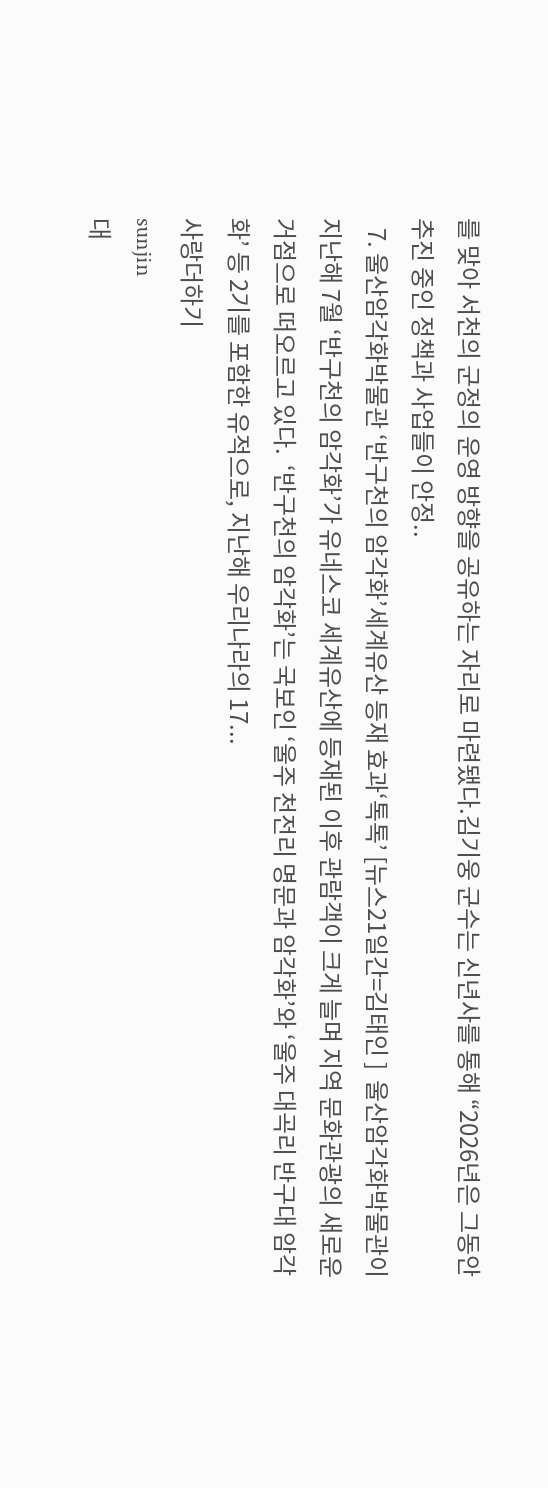를 맞아 서천의 군정의 운영 방향을 공유하는 자리로 마련됐다.김기웅 군수는 신년사를 통해 “2026년은 그동안 추진 중인 정책과 사업들이 안정..
  7. 울산암각화박물관 ‘반구천의 암각화’세계유산 등재 효과‘톡톡’ [뉴스21일간=김태인 ]  울산암각화박물관이 지난해 7월 ‘반구천의 암각화’가 유네스코 세계유산에 등재된 이후 관람객이 크게 늘며 지역 문화관광의 새로운 거점으로 떠오르고 있다.  ‘반구천의 암각화’는 국보인 ‘울주 천전리 명문과 암각화’와 ‘울주 대곡리 반구대 암각화’ 등 2기를 포함한 유적으로, 지난해 우리나라의 17...
사랑더하기
sunjin
대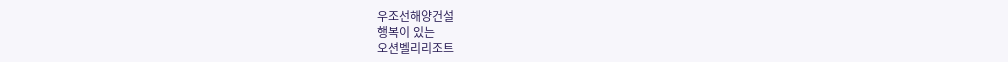우조선해양건설
행복이 있는
오션벨리리조트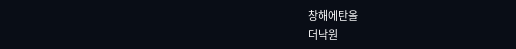창해에탄올
더낙원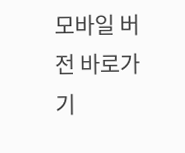모바일 버전 바로가기